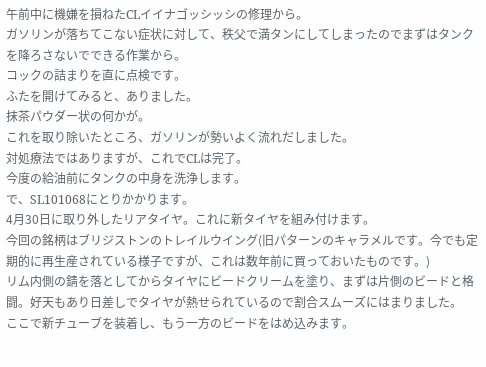午前中に機嫌を損ねたCLイイナゴッシッシの修理から。
ガソリンが落ちてこない症状に対して、秩父で満タンにしてしまったのでまずはタンクを降ろさないでできる作業から。
コックの詰まりを直に点検です。
ふたを開けてみると、ありました。
抹茶パウダー状の何かが。
これを取り除いたところ、ガソリンが勢いよく流れだしました。
対処療法ではありますが、これでCLは完了。
今度の給油前にタンクの中身を洗浄します。
で、SL101068にとりかかります。
4月30日に取り外したリアタイヤ。これに新タイヤを組み付けます。
今回の銘柄はブリジストンのトレイルウイング(旧パターンのキャラメルです。今でも定期的に再生産されている様子ですが、これは数年前に買っておいたものです。)
リム内側の錆を落としてからタイヤにビードクリームを塗り、まずは片側のビードと格闘。好天もあり日差しでタイヤが熱せられているので割合スムーズにはまりました。
ここで新チューブを装着し、もう一方のビードをはめ込みます。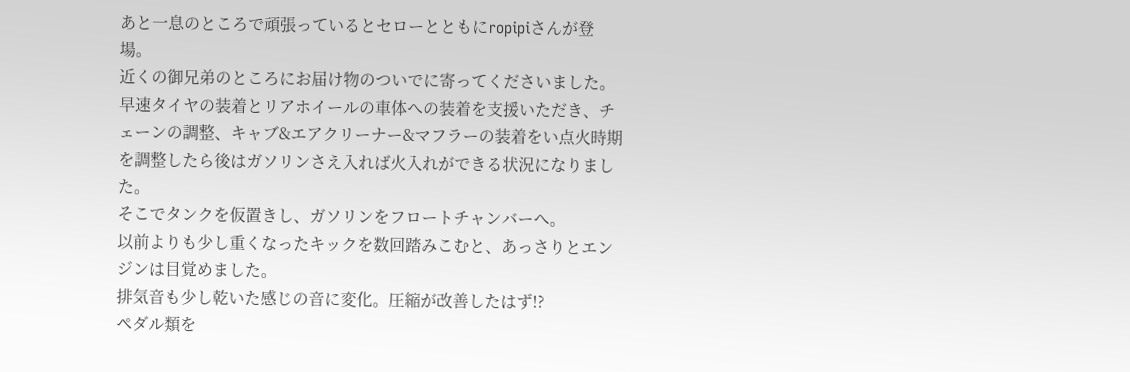あと一息のところで頑張っているとセローとともにropipiさんが登場。
近くの御兄弟のところにお届け物のついでに寄ってくださいました。
早速タイヤの装着とリアホイールの車体への装着を支援いただき、チェーンの調整、キャブ&エアクリーナー&マフラーの装着をい点火時期を調整したら後はガソリンさえ入れば火入れができる状況になりました。
そこでタンクを仮置きし、ガソリンをフロートチャンバーへ。
以前よりも少し重くなったキックを数回踏みこむと、あっさりとエンジンは目覚めました。
排気音も少し乾いた感じの音に変化。圧縮が改善したはず!?
ペダル類を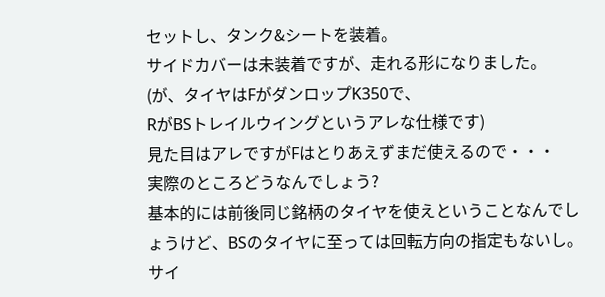セットし、タンク&シートを装着。
サイドカバーは未装着ですが、走れる形になりました。
(が、タイヤはFがダンロップK350で、
RがBSトレイルウイングというアレな仕様です)
見た目はアレですがFはとりあえずまだ使えるので・・・
実際のところどうなんでしょう?
基本的には前後同じ銘柄のタイヤを使えということなんでしょうけど、BSのタイヤに至っては回転方向の指定もないし。サイ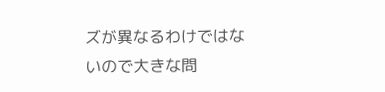ズが異なるわけではないので大きな問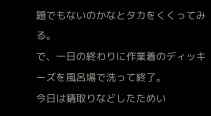題でもないのかなとタカをくくってみる。
で、一日の終わりに作業着のディッキーズを風呂場で洗って終了。
今日は錆取りなどしたためい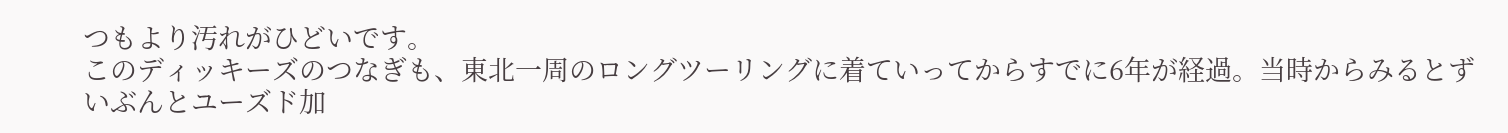つもより汚れがひどいです。
このディッキーズのつなぎも、東北一周のロングツーリングに着ていってからすでに6年が経過。当時からみるとずいぶんとユーズド加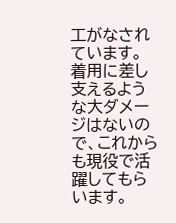工がなされています。
着用に差し支えるような大ダメージはないので、これからも現役で活躍してもらいます。